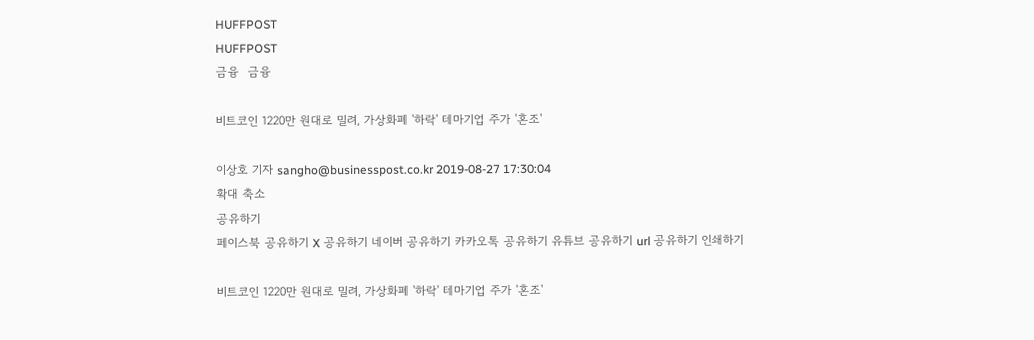HUFFPOST
HUFFPOST
금융  금융

비트코인 1220만 원대로 밀려, 가상화폐 '하락' 테마기업 주가 '혼조'

이상호 기자 sangho@businesspost.co.kr 2019-08-27 17:30:04
확대 축소
공유하기
페이스북 공유하기 X 공유하기 네이버 공유하기 카카오톡 공유하기 유튜브 공유하기 url 공유하기 인쇄하기

비트코인 1220만 원대로 밀려, 가상화폐 '하락' 테마기업 주가 '혼조'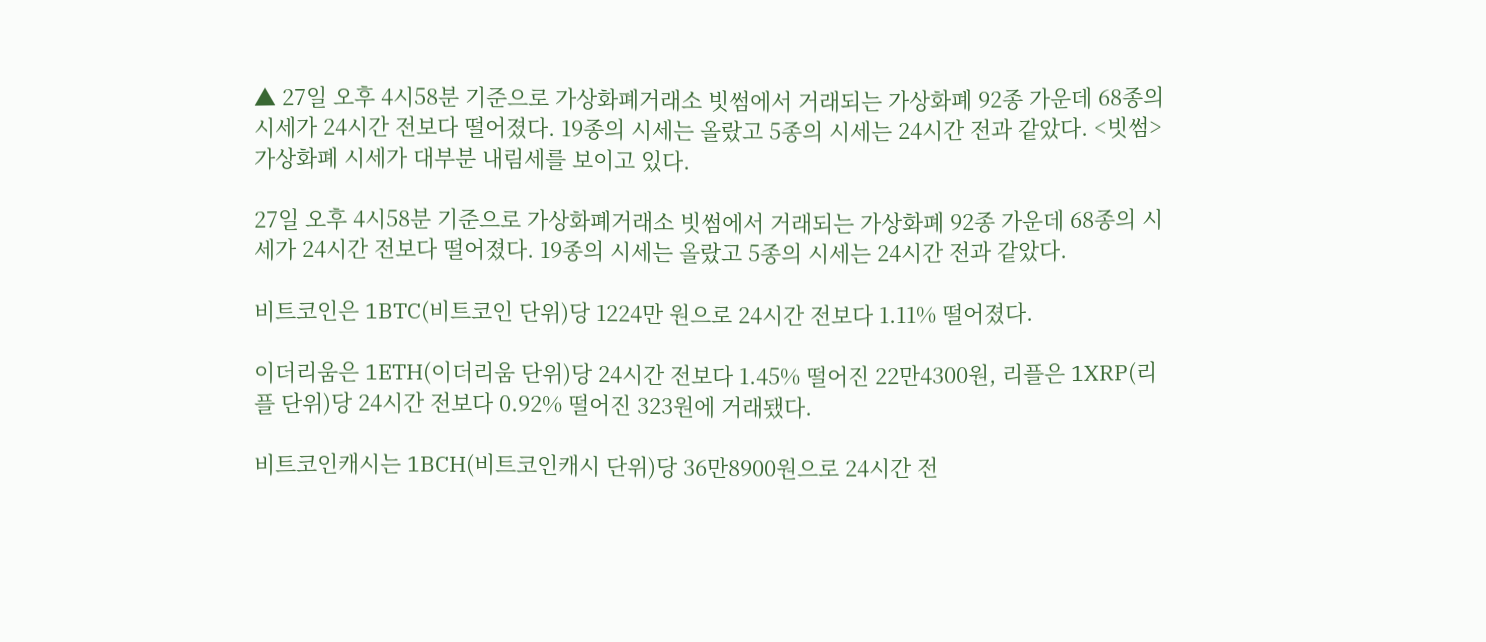▲ 27일 오후 4시58분 기준으로 가상화폐거래소 빗썸에서 거래되는 가상화폐 92종 가운데 68종의 시세가 24시간 전보다 떨어졌다. 19종의 시세는 올랐고 5종의 시세는 24시간 전과 같았다. <빗썸>
가상화폐 시세가 대부분 내림세를 보이고 있다.

27일 오후 4시58분 기준으로 가상화폐거래소 빗썸에서 거래되는 가상화폐 92종 가운데 68종의 시세가 24시간 전보다 떨어졌다. 19종의 시세는 올랐고 5종의 시세는 24시간 전과 같았다.

비트코인은 1BTC(비트코인 단위)당 1224만 원으로 24시간 전보다 1.11% 떨어졌다.

이더리움은 1ETH(이더리움 단위)당 24시간 전보다 1.45% 떨어진 22만4300원, 리플은 1XRP(리플 단위)당 24시간 전보다 0.92% 떨어진 323원에 거래됐다.

비트코인캐시는 1BCH(비트코인캐시 단위)당 36만8900원으로 24시간 전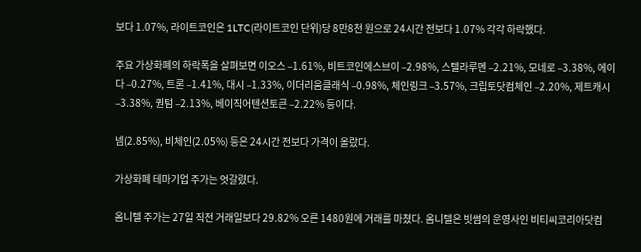보다 1.07%, 라이트코인은 1LTC(라이트코인 단위)당 8만8천 원으로 24시간 전보다 1.07% 각각 하락했다.

주요 가상화폐의 하락폭을 살펴보면 이오스 –1.61%, 비트코인에스브이 –2.98%, 스텔라루멘 –2.21%, 모네로 –3.38%, 에이다 –0.27%, 트론 –1.41%, 대시 –1.33%, 이더리움클래식 –0.98%, 체인링크 –3.57%, 크립토닷컴체인 –2.20%, 제트캐시 –3.38%, 퀀텀 –2.13%, 베이직어텐션토큰 –2.22% 등이다.

넴(2.85%), 비체인(2.05%) 등은 24시간 전보다 가격이 올랐다.

가상화폐 테마기업 주가는 엇갈렸다.

옴니텔 주가는 27일 직전 거래일보다 29.82% 오른 1480원에 거래를 마쳤다. 옴니텔은 빗썸의 운영사인 비티씨코리아닷컴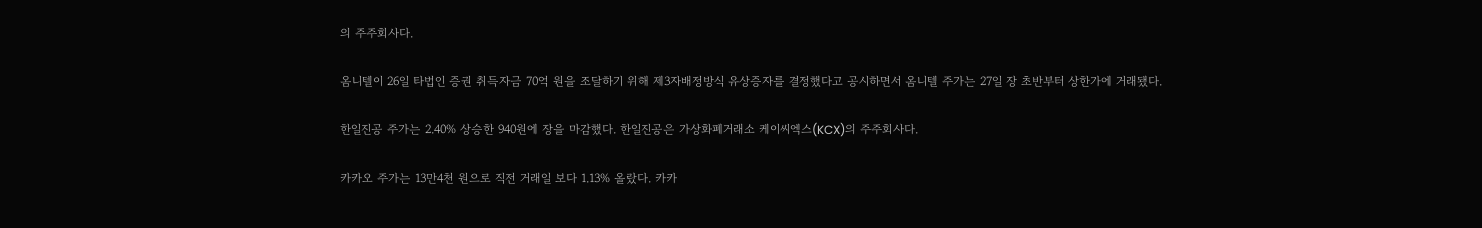의 주주회사다.

옴니텔이 26일 타법인 증권 취득자금 70억 원을 조달하기 위해 제3자배정방식 유상증자를 결정했다고 공시하면서 옴니텔 주가는 27일 장 초반부터 상한가에 거래됐다.

한일진공 주가는 2.40% 상승한 940원에 장을 마감했다. 한일진공은 가상화폐거래소 케이씨엑스(KCX)의 주주회사다.

카카오 주가는 13만4천 원으로 직전 거래일 보다 1.13% 올랐다. 카카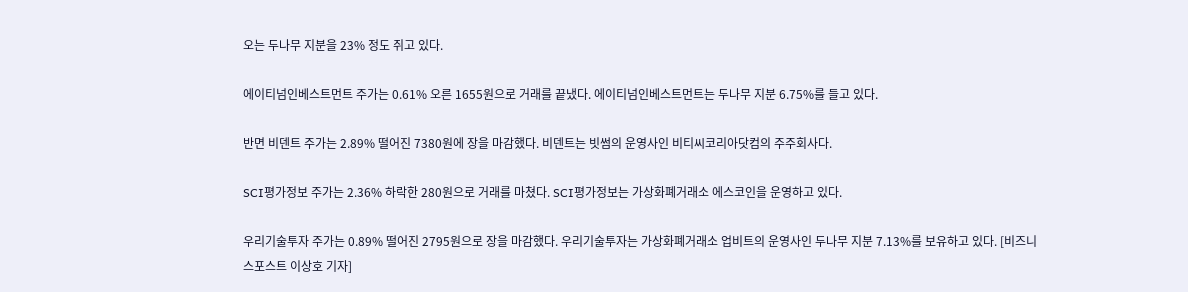오는 두나무 지분을 23% 정도 쥐고 있다.

에이티넘인베스트먼트 주가는 0.61% 오른 1655원으로 거래를 끝냈다. 에이티넘인베스트먼트는 두나무 지분 6.75%를 들고 있다.

반면 비덴트 주가는 2.89% 떨어진 7380원에 장을 마감했다. 비덴트는 빗썸의 운영사인 비티씨코리아닷컴의 주주회사다.

SCI평가정보 주가는 2.36% 하락한 280원으로 거래를 마쳤다. SCI평가정보는 가상화폐거래소 에스코인을 운영하고 있다.

우리기술투자 주가는 0.89% 떨어진 2795원으로 장을 마감했다. 우리기술투자는 가상화폐거래소 업비트의 운영사인 두나무 지분 7.13%를 보유하고 있다. [비즈니스포스트 이상호 기자]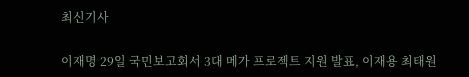최신기사

이재명 29일 국민보고회서 3대 메가 프로젝트 지원 발표, 이재용 최태원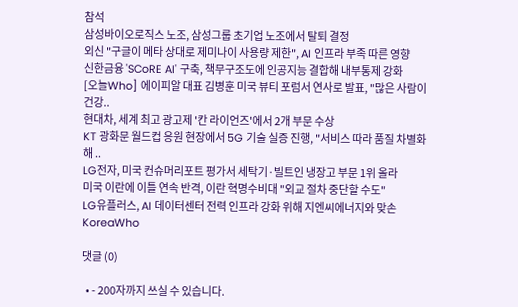참석
삼성바이오로직스 노조, 삼성그룹 초기업 노조에서 탈퇴 결정
외신 "구글이 메타 상대로 제미나이 사용량 제한", AI 인프라 부족 따른 영향
신한금융 'SCoRE AI' 구축, 책무구조도에 인공지능 결합해 내부통제 강화
[오늘Who] 에이피알 대표 김병훈 미국 뷰티 포럼서 연사로 발표, "많은 사람이 건강..
현대차, 세계 최고 광고제 '칸 라이언즈'에서 2개 부문 수상
KT 광화문 월드컵 응원 현장에서 5G 기술 실증 진행, "서비스 따라 품질 차별화해 ..
LG전자, 미국 컨슈머리포트 평가서 세탁기·빌트인 냉장고 부문 1위 올라
미국 이란에 이틀 연속 반격, 이란 혁명수비대 "외교 절차 중단할 수도"
LG유플러스, AI 데이터센터 전력 인프라 강화 위해 지엔씨에너지와 맞손
KoreaWho

댓글 (0)

  • - 200자까지 쓰실 수 있습니다.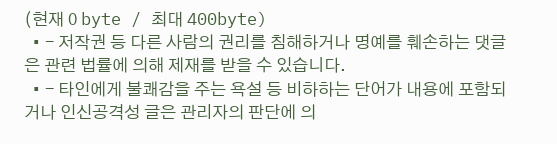(현재 0 byte / 최대 400byte)
  • - 저작권 등 다른 사람의 권리를 침해하거나 명예를 훼손하는 댓글은 관련 법률에 의해 제재를 받을 수 있습니다.
  • - 타인에게 불쾌감을 주는 욕설 등 비하하는 단어가 내용에 포함되거나 인신공격성 글은 관리자의 판단에 의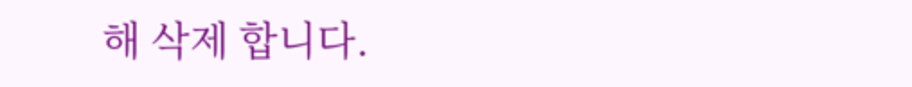해 삭제 합니다.